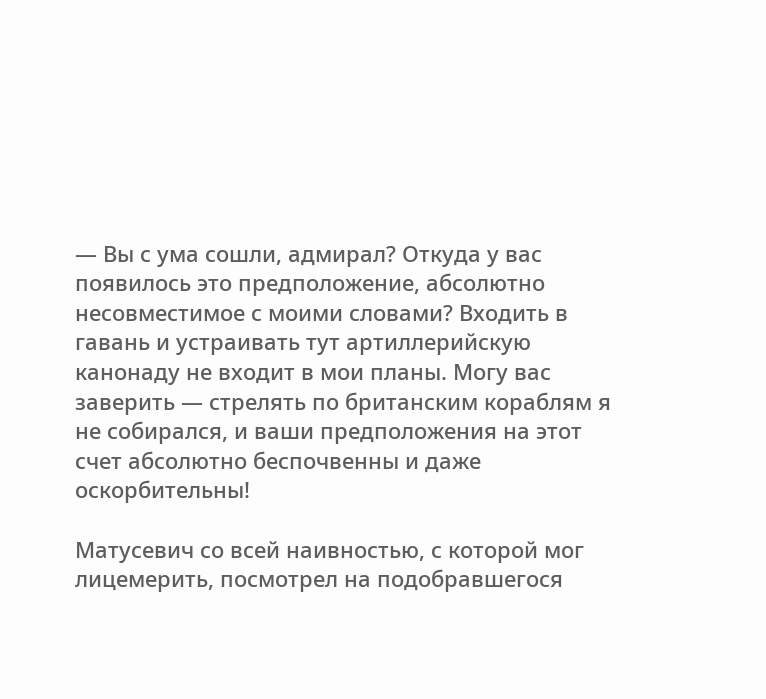— Вы с ума сошли, адмирал? Откуда у вас появилось это предположение, абсолютно несовместимое с моими словами? Входить в гавань и устраивать тут артиллерийскую канонаду не входит в мои планы. Могу вас заверить — стрелять по британским кораблям я не собирался, и ваши предположения на этот счет абсолютно беспочвенны и даже оскорбительны!

Матусевич со всей наивностью, с которой мог лицемерить, посмотрел на подобравшегося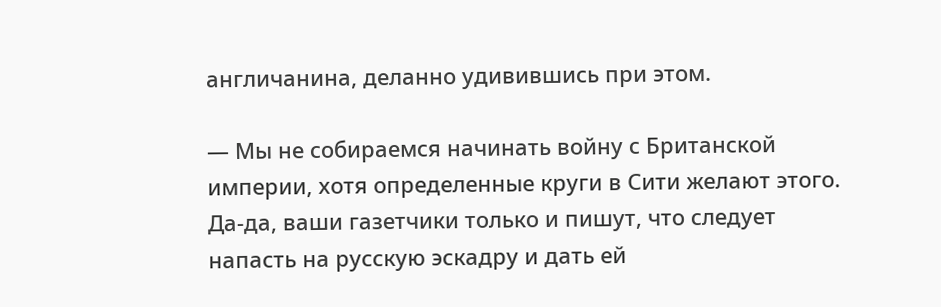англичанина, деланно удивившись при этом.

— Мы не собираемся начинать войну с Британской империи, хотя определенные круги в Сити желают этого. Да-да, ваши газетчики только и пишут, что следует напасть на русскую эскадру и дать ей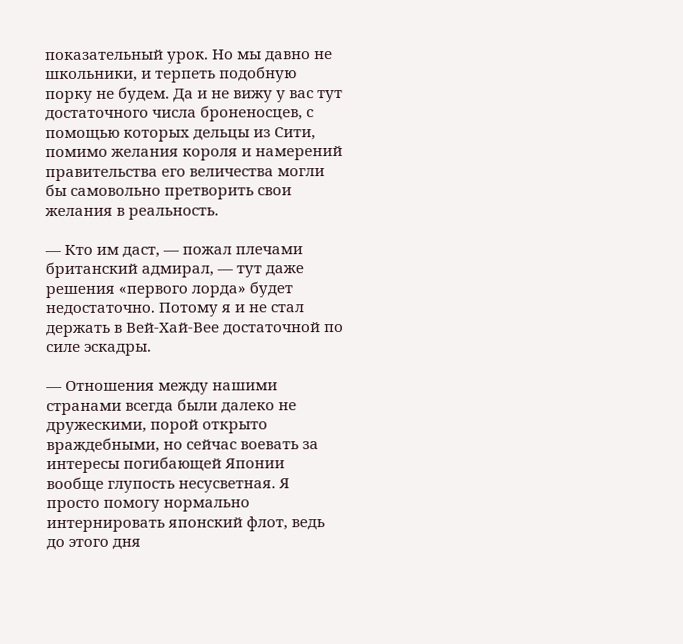показательный урок. Но мы давно не школьники, и терпеть подобную порку не будем. Да и не вижу у вас тут достаточного числа броненосцев, с помощью которых дельцы из Сити, помимо желания короля и намерений правительства его величества могли бы самовольно претворить свои желания в реальность.

— Кто им даст, — пожал плечами британский адмирал, — тут даже решения «первого лорда» будет недостаточно. Потому я и не стал держать в Вей-Хай-Вее достаточной по силе эскадры.

— Отношения между нашими странами всегда были далеко не дружескими, порой открыто враждебными, но сейчас воевать за интересы погибающей Японии вообще глупость несусветная. Я просто помогу нормально интернировать японский флот, ведь до этого дня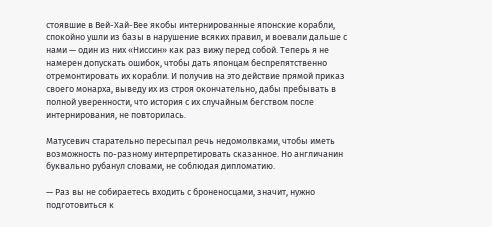стоявшие в Вей-Хай-Вее якобы интернированные японские корабли, спокойно ушли из базы в нарушение всяких правил, и воевали дальше с нами — один из них «Ниссин» как раз вижу перед собой. Теперь я не намерен допускать ошибок, чтобы дать японцам беспрепятственно отремонтировать их корабли. И получив на это действие прямой приказ своего монарха, выведу их из строя окончательно, дабы пребывать в полной уверенности, что история с их случайным бегством после интернирования, не повторилась.

Матусевич старательно пересыпал речь недомолвками, чтобы иметь возможность по-разному интерпретировать сказанное. Но англичанин буквально рубанул словами, не соблюдая дипломатию.

— Раз вы не собираетесь входить с броненосцами, значит, нужно подготовиться к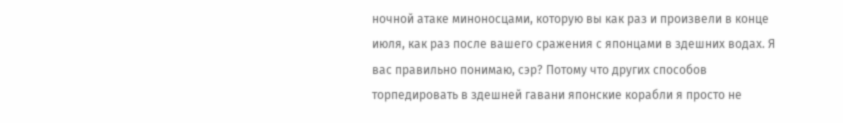ночной атаке миноносцами, которую вы как раз и произвели в конце июля, как раз после вашего сражения с японцами в здешних водах. Я вас правильно понимаю, сэр? Потому что других способов торпедировать в здешней гавани японские корабли я просто не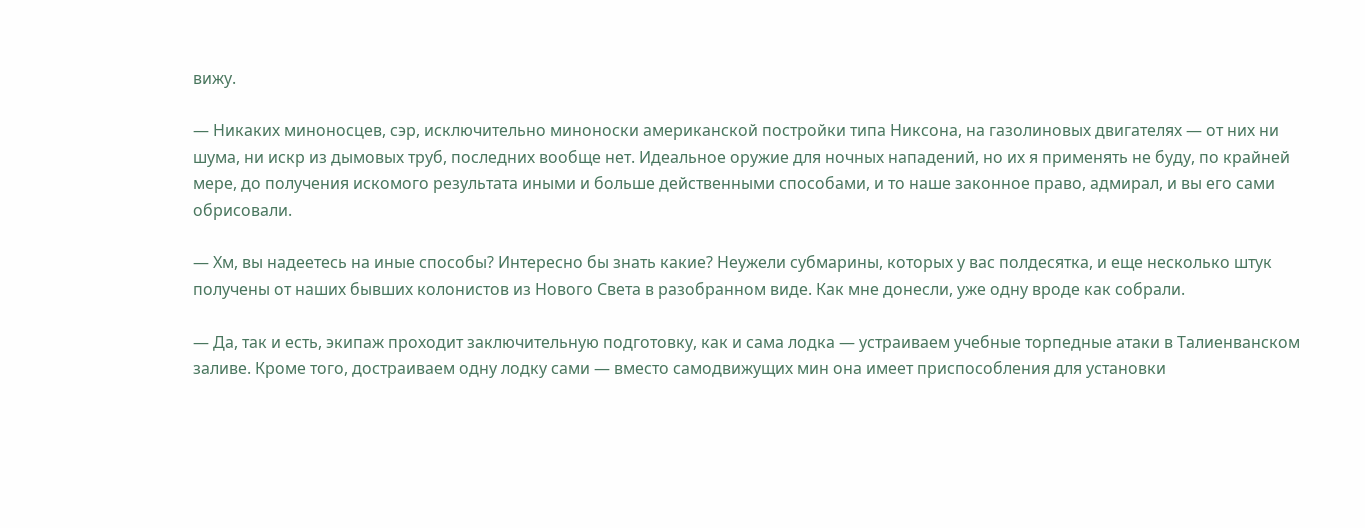вижу.

— Никаких миноносцев, сэр, исключительно миноноски американской постройки типа Никсона, на газолиновых двигателях — от них ни шума, ни искр из дымовых труб, последних вообще нет. Идеальное оружие для ночных нападений, но их я применять не буду, по крайней мере, до получения искомого результата иными и больше действенными способами, и то наше законное право, адмирал, и вы его сами обрисовали.

— Хм, вы надеетесь на иные способы? Интересно бы знать какие? Неужели субмарины, которых у вас полдесятка, и еще несколько штук получены от наших бывших колонистов из Нового Света в разобранном виде. Как мне донесли, уже одну вроде как собрали.

— Да, так и есть, экипаж проходит заключительную подготовку, как и сама лодка — устраиваем учебные торпедные атаки в Талиенванском заливе. Кроме того, достраиваем одну лодку сами — вместо самодвижущих мин она имеет приспособления для установки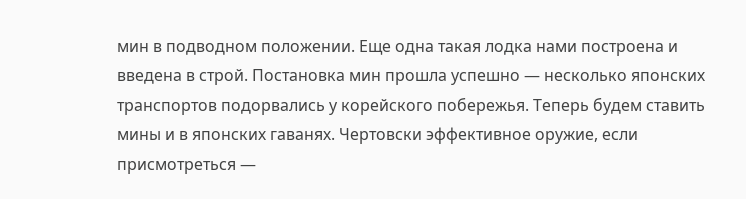мин в подводном положении. Еще одна такая лодка нами построена и введена в строй. Постановка мин прошла успешно — несколько японских транспортов подорвались у корейского побережья. Теперь будем ставить мины и в японских гаванях. Чертовски эффективное оружие, если присмотреться —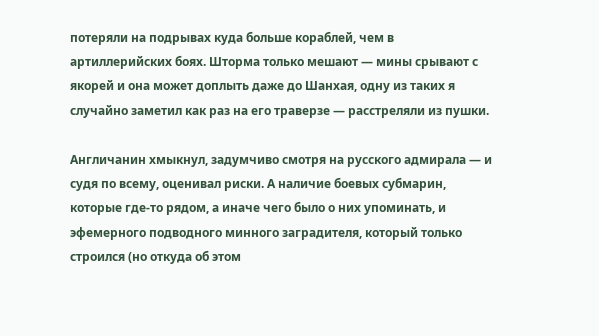потеряли на подрывах куда больше кораблей, чем в артиллерийских боях. Шторма только мешают — мины срывают с якорей и она может доплыть даже до Шанхая, одну из таких я случайно заметил как раз на его траверзе — расстреляли из пушки.

Англичанин хмыкнул, задумчиво смотря на русского адмирала — и судя по всему, оценивал риски. А наличие боевых субмарин, которые где-то рядом, а иначе чего было о них упоминать, и эфемерного подводного минного заградителя, который только строился (но откуда об этом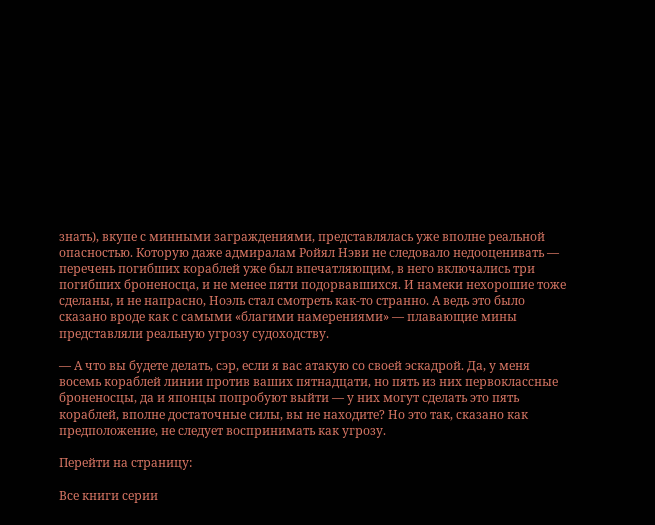знать), вкупе с минными заграждениями, представлялась уже вполне реальной опасностью. Которую даже адмиралам Ройял Нэви не следовало недооценивать — перечень погибших кораблей уже был впечатляющим, в него включались три погибших броненосца, и не менее пяти подорвавшихся. И намеки нехорошие тоже сделаны, и не напрасно, Ноэль стал смотреть как-то странно. А ведь это было сказано вроде как с самыми «благими намерениями» — плавающие мины представляли реальную угрозу судоходству.

— А что вы будете делать, сэр, если я вас атакую со своей эскадрой. Да, у меня восемь кораблей линии против ваших пятнадцати, но пять из них первоклассные броненосцы, да и японцы попробуют выйти — у них могут сделать это пять кораблей, вполне достаточные силы, вы не находите? Но это так, сказано как предположение, не следует воспринимать как угрозу.

Перейти на страницу:

Все книги серии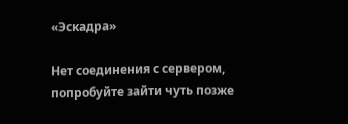«Эскадра»

Нет соединения с сервером, попробуйте зайти чуть позже